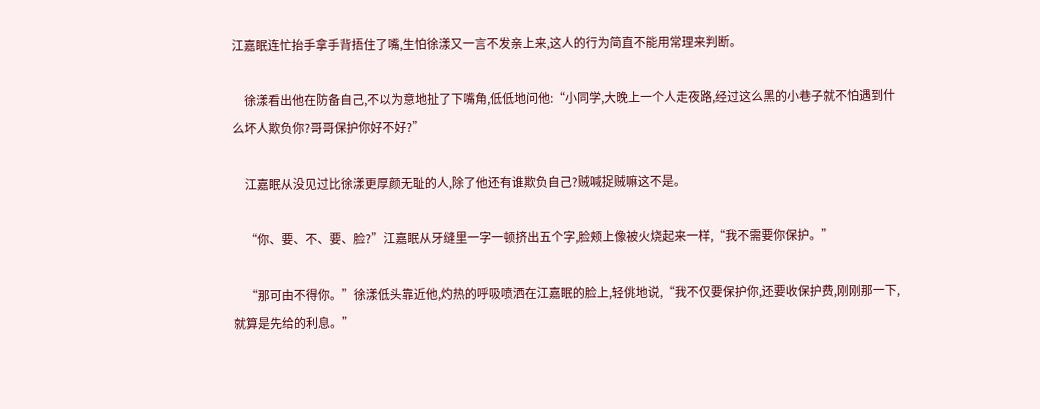江嘉眠连忙抬手拿手背捂住了嘴,生怕徐漾又一言不发亲上来,这人的行为简直不能用常理来判断。

    徐漾看出他在防备自己,不以为意地扯了下嘴角,低低地问他:“小同学,大晚上一个人走夜路,经过这么黑的小巷子就不怕遇到什么坏人欺负你?哥哥保护你好不好?”

    江嘉眠从没见过比徐漾更厚颜无耻的人,除了他还有谁欺负自己?贼喊捉贼嘛这不是。

    “你、要、不、要、脸?”江嘉眠从牙缝里一字一顿挤出五个字,脸颊上像被火烧起来一样,“我不需要你保护。”

    “那可由不得你。”徐漾低头靠近他,灼热的呼吸喷洒在江嘉眠的脸上,轻佻地说,“我不仅要保护你,还要收保护费,刚刚那一下,就算是先给的利息。”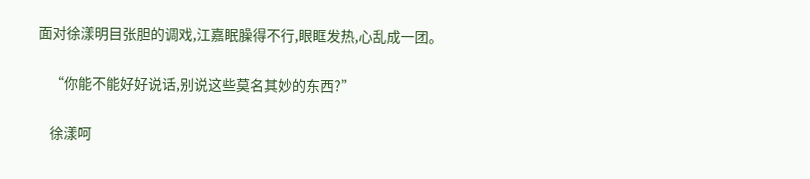面对徐漾明目张胆的调戏,江嘉眠臊得不行,眼眶发热,心乱成一团。

    “你能不能好好说话,别说这些莫名其妙的东西?”

    徐漾呵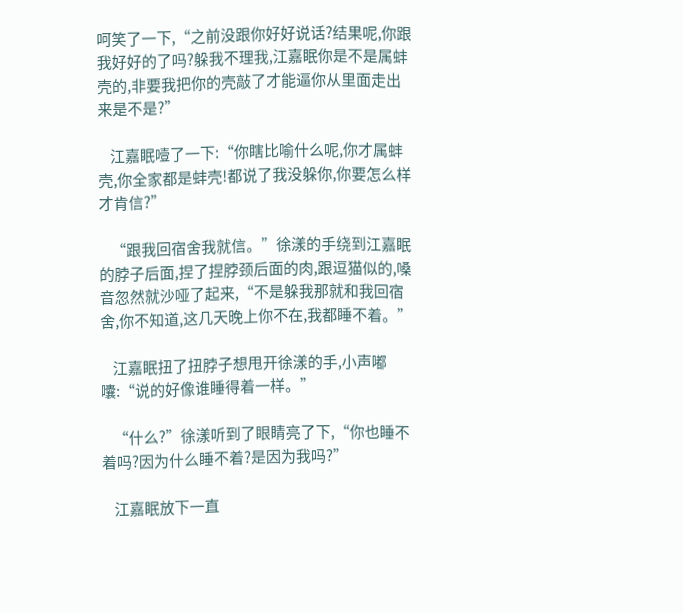呵笑了一下,“之前没跟你好好说话?结果呢,你跟我好好的了吗?躲我不理我,江嘉眠你是不是属蚌壳的,非要我把你的壳敲了才能逼你从里面走出来是不是?”

    江嘉眠噎了一下:“你瞎比喻什么呢,你才属蚌壳,你全家都是蚌壳!都说了我没躲你,你要怎么样才肯信?”

    “跟我回宿舍我就信。”徐漾的手绕到江嘉眠的脖子后面,捏了捏脖颈后面的肉,跟逗猫似的,嗓音忽然就沙哑了起来,“不是躲我那就和我回宿舍,你不知道,这几天晚上你不在,我都睡不着。”

    江嘉眠扭了扭脖子想甩开徐漾的手,小声嘟囔:“说的好像谁睡得着一样。”

    “什么?”徐漾听到了眼睛亮了下,“你也睡不着吗?因为什么睡不着?是因为我吗?”

    江嘉眠放下一直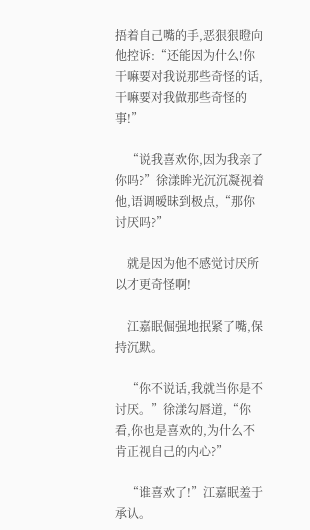捂着自己嘴的手,恶狠狠瞪向他控诉:“还能因为什么!你干嘛要对我说那些奇怪的话,干嘛要对我做那些奇怪的事!”

    “说我喜欢你,因为我亲了你吗?”徐漾眸光沉沉凝视着他,语调暧昧到极点,“那你讨厌吗?”

    就是因为他不感觉讨厌所以才更奇怪啊!

    江嘉眠倔强地抿紧了嘴,保持沉默。

    “你不说话,我就当你是不讨厌。”徐漾勾唇道,“你看,你也是喜欢的,为什么不肯正视自己的内心?”

    “谁喜欢了!”江嘉眠羞于承认。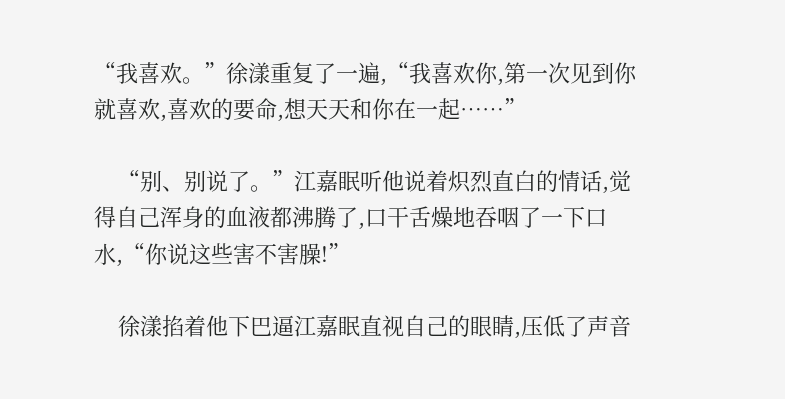“我喜欢。”徐漾重复了一遍,“我喜欢你,第一次见到你就喜欢,喜欢的要命,想天天和你在一起……”

    “别、别说了。”江嘉眠听他说着炽烈直白的情话,觉得自己浑身的血液都沸腾了,口干舌燥地吞咽了一下口水,“你说这些害不害臊!”

    徐漾掐着他下巴逼江嘉眠直视自己的眼睛,压低了声音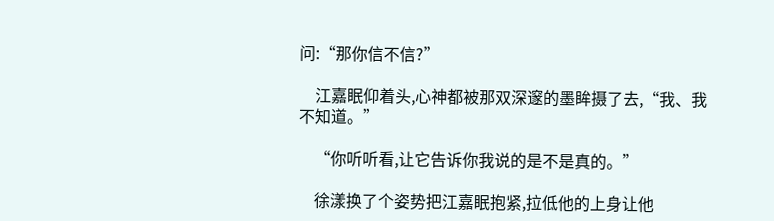问:“那你信不信?”

    江嘉眠仰着头,心神都被那双深邃的墨眸摄了去,“我、我不知道。”

    “你听听看,让它告诉你我说的是不是真的。”

    徐漾换了个姿势把江嘉眠抱紧,拉低他的上身让他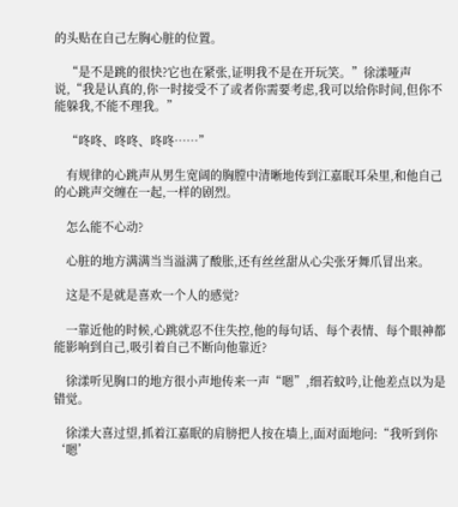的头贴在自己左胸心脏的位置。

    “是不是跳的很快?它也在紧张,证明我不是在开玩笑。”徐漾哑声说,“我是认真的,你一时接受不了或者你需要考虑,我可以给你时间,但你不能躲我,不能不理我。”

    “咚咚、咚咚、咚咚……”

    有规律的心跳声从男生宽阔的胸膛中清晰地传到江嘉眠耳朵里,和他自己的心跳声交缠在一起,一样的剧烈。

    怎么能不心动?

    心脏的地方满满当当溢满了酸胀,还有丝丝甜从心尖张牙舞爪冒出来。

    这是不是就是喜欢一个人的感觉?

    一靠近他的时候,心跳就忍不住失控,他的每句话、每个表情、每个眼神都能影响到自己,吸引着自己不断向他靠近?

    徐漾听见胸口的地方很小声地传来一声“嗯”,细若蚊吟,让他差点以为是错觉。

    徐漾大喜过望,抓着江嘉眠的肩膀把人按在墙上,面对面地问:“我听到你‘嗯’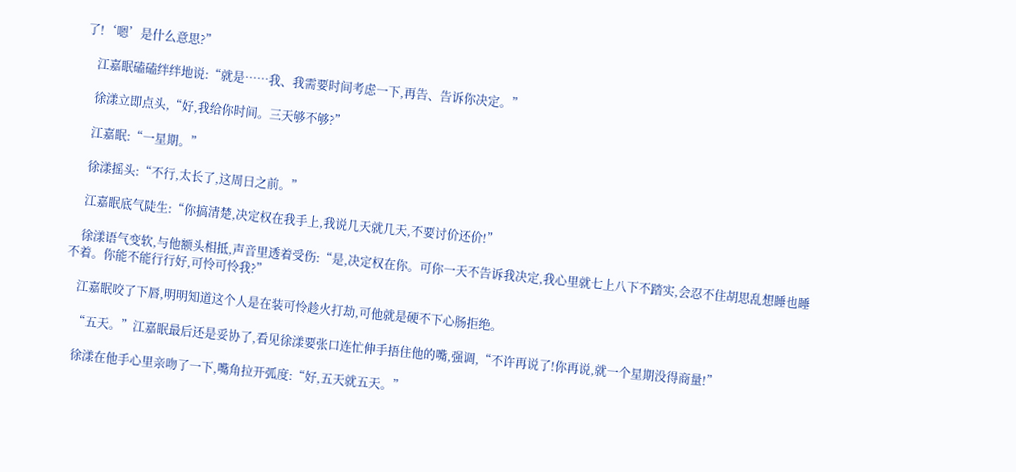了!‘嗯’是什么意思?”

    江嘉眠磕磕绊绊地说:“就是……我、我需要时间考虑一下,再告、告诉你决定。”

    徐漾立即点头,“好,我给你时间。三天够不够?”

    江嘉眠:“一星期。”

    徐漾摇头:“不行,太长了,这周日之前。”

    江嘉眠底气陡生:“你搞清楚,决定权在我手上,我说几天就几天,不要讨价还价!”

    徐漾语气变软,与他额头相抵,声音里透着受伤:“是,决定权在你。可你一天不告诉我决定,我心里就七上八下不踏实,会忍不住胡思乱想睡也睡不着。你能不能行行好,可怜可怜我?”

    江嘉眠咬了下唇,明明知道这个人是在装可怜趁火打劫,可他就是硬不下心肠拒绝。

    “五天。”江嘉眠最后还是妥协了,看见徐漾要张口连忙伸手捂住他的嘴,强调,“不许再说了!你再说,就一个星期没得商量!”

    徐漾在他手心里亲吻了一下,嘴角拉开弧度:“好,五天就五天。”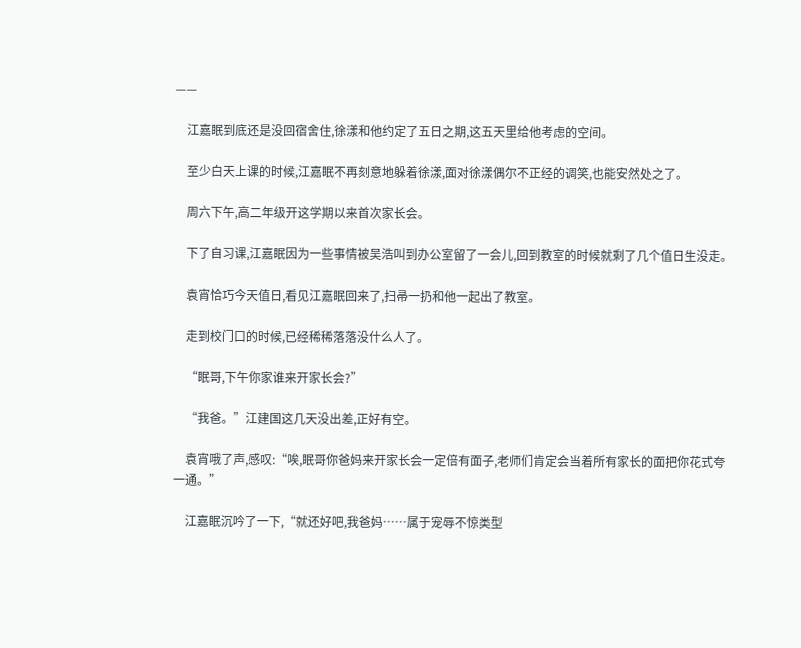——

    江嘉眠到底还是没回宿舍住,徐漾和他约定了五日之期,这五天里给他考虑的空间。

    至少白天上课的时候,江嘉眠不再刻意地躲着徐漾,面对徐漾偶尔不正经的调笑,也能安然处之了。

    周六下午,高二年级开这学期以来首次家长会。

    下了自习课,江嘉眠因为一些事情被吴浩叫到办公室留了一会儿,回到教室的时候就剩了几个值日生没走。

    袁宵恰巧今天值日,看见江嘉眠回来了,扫帚一扔和他一起出了教室。

    走到校门口的时候,已经稀稀落落没什么人了。

    “眠哥,下午你家谁来开家长会?”

    “我爸。”江建国这几天没出差,正好有空。

    袁宵哦了声,感叹:“唉,眠哥你爸妈来开家长会一定倍有面子,老师们肯定会当着所有家长的面把你花式夸一通。”

    江嘉眠沉吟了一下,“就还好吧,我爸妈……属于宠辱不惊类型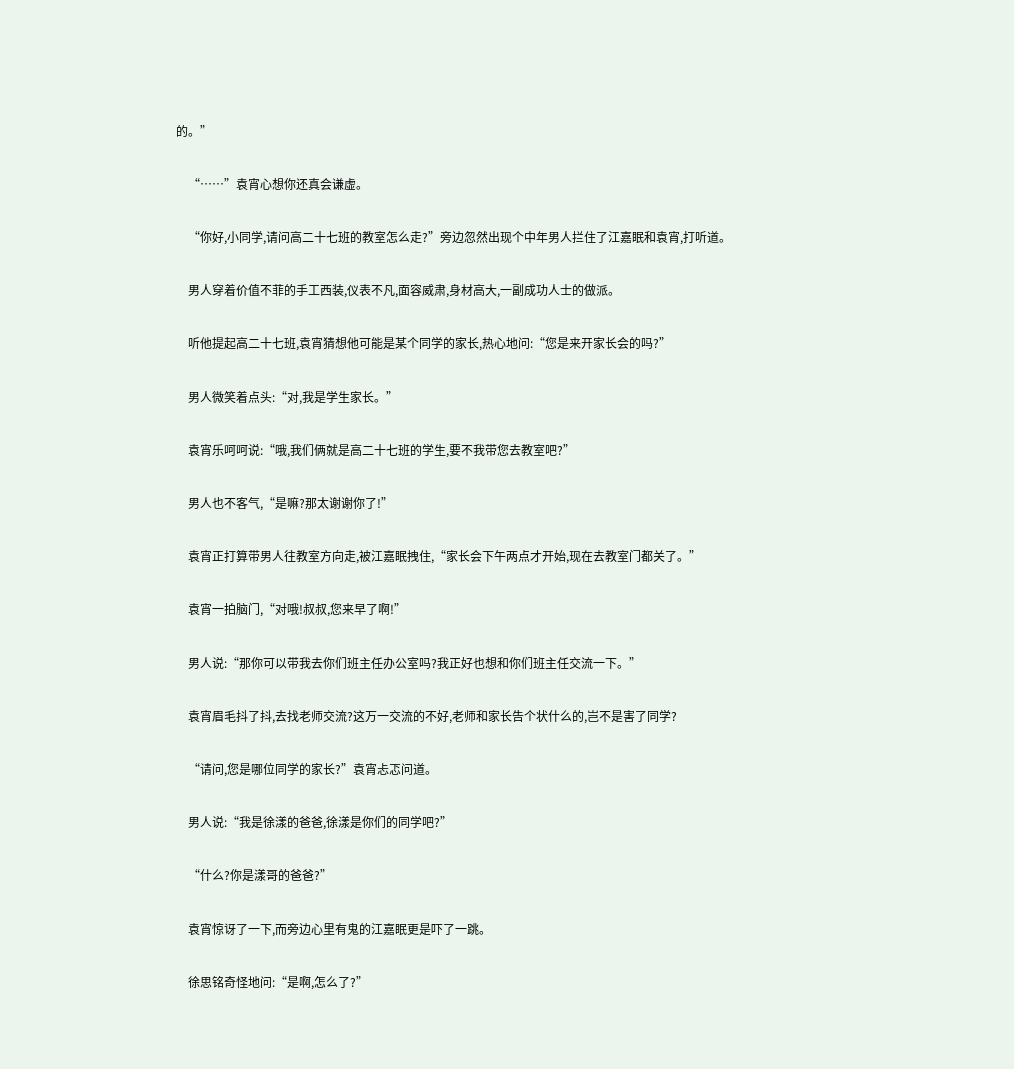的。”

    “……”袁宵心想你还真会谦虚。

    “你好,小同学,请问高二十七班的教室怎么走?”旁边忽然出现个中年男人拦住了江嘉眠和袁宵,打听道。

    男人穿着价值不菲的手工西装,仪表不凡,面容威肃,身材高大,一副成功人士的做派。

    听他提起高二十七班,袁宵猜想他可能是某个同学的家长,热心地问:“您是来开家长会的吗?”

    男人微笑着点头:“对,我是学生家长。”

    袁宵乐呵呵说:“哦,我们俩就是高二十七班的学生,要不我带您去教室吧?”

    男人也不客气,“是嘛?那太谢谢你了!”

    袁宵正打算带男人往教室方向走,被江嘉眠拽住,“家长会下午两点才开始,现在去教室门都关了。”

    袁宵一拍脑门,“对哦!叔叔,您来早了啊!”

    男人说:“那你可以带我去你们班主任办公室吗?我正好也想和你们班主任交流一下。”

    袁宵眉毛抖了抖,去找老师交流?这万一交流的不好,老师和家长告个状什么的,岂不是害了同学?

    “请问,您是哪位同学的家长?”袁宵忐忑问道。

    男人说:“我是徐漾的爸爸,徐漾是你们的同学吧?”

    “什么?你是漾哥的爸爸?”

    袁宵惊讶了一下,而旁边心里有鬼的江嘉眠更是吓了一跳。

    徐思铭奇怪地问:“是啊,怎么了?”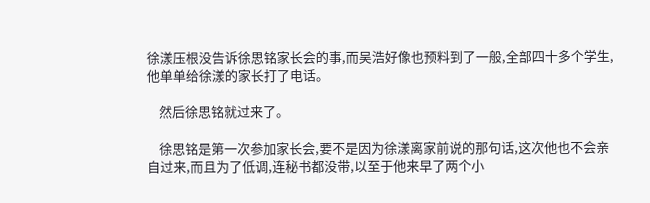徐漾压根没告诉徐思铭家长会的事,而吴浩好像也预料到了一般,全部四十多个学生,他单单给徐漾的家长打了电话。

    然后徐思铭就过来了。

    徐思铭是第一次参加家长会,要不是因为徐漾离家前说的那句话,这次他也不会亲自过来,而且为了低调,连秘书都没带,以至于他来早了两个小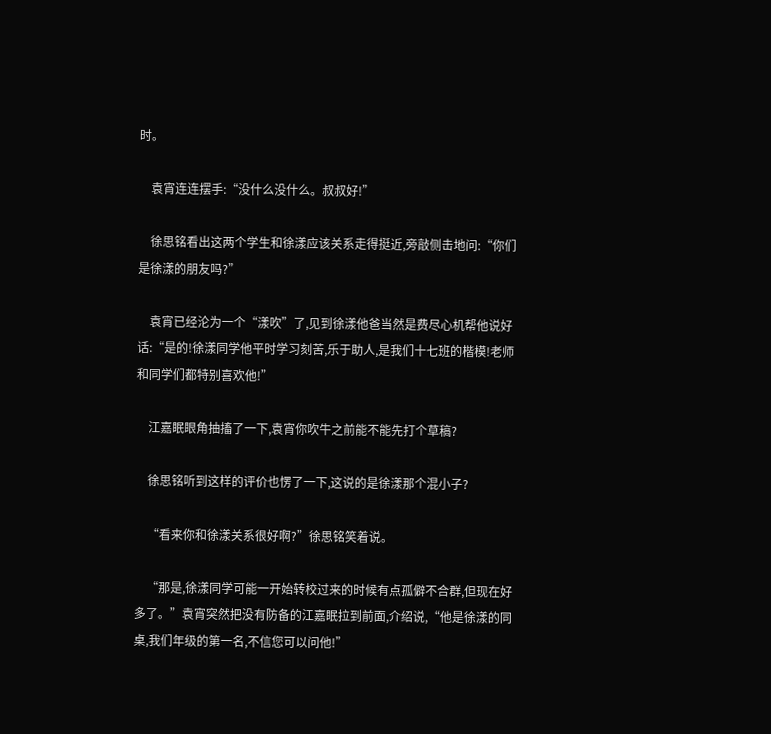时。

    袁宵连连摆手:“没什么没什么。叔叔好!”

    徐思铭看出这两个学生和徐漾应该关系走得挺近,旁敲侧击地问:“你们是徐漾的朋友吗?”

    袁宵已经沦为一个“漾吹”了,见到徐漾他爸当然是费尽心机帮他说好话:“是的!徐漾同学他平时学习刻苦,乐于助人,是我们十七班的楷模!老师和同学们都特别喜欢他!”

    江嘉眠眼角抽搐了一下,袁宵你吹牛之前能不能先打个草稿?

    徐思铭听到这样的评价也愣了一下,这说的是徐漾那个混小子?

    “看来你和徐漾关系很好啊?”徐思铭笑着说。

    “那是,徐漾同学可能一开始转校过来的时候有点孤僻不合群,但现在好多了。”袁宵突然把没有防备的江嘉眠拉到前面,介绍说,“他是徐漾的同桌,我们年级的第一名,不信您可以问他!”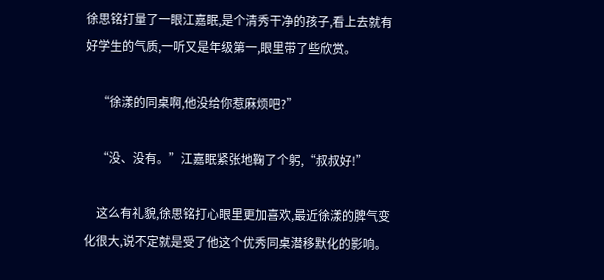徐思铭打量了一眼江嘉眠,是个清秀干净的孩子,看上去就有好学生的气质,一听又是年级第一,眼里带了些欣赏。

    “徐漾的同桌啊,他没给你惹麻烦吧?”

    “没、没有。”江嘉眠紧张地鞠了个躬,“叔叔好!”

    这么有礼貌,徐思铭打心眼里更加喜欢,最近徐漾的脾气变化很大,说不定就是受了他这个优秀同桌潜移默化的影响。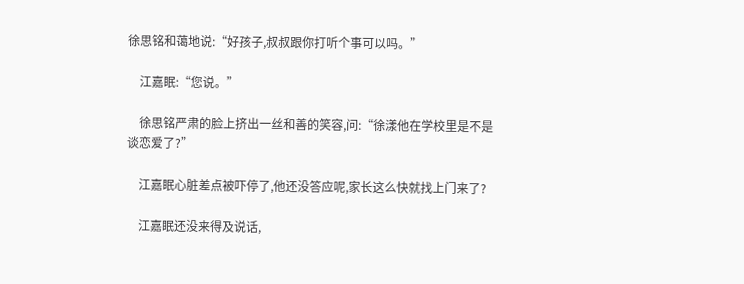徐思铭和蔼地说:“好孩子,叔叔跟你打听个事可以吗。”

    江嘉眠:“您说。”

    徐思铭严肃的脸上挤出一丝和善的笑容,问:“徐漾他在学校里是不是谈恋爱了?”

    江嘉眠心脏差点被吓停了,他还没答应呢,家长这么快就找上门来了?

    江嘉眠还没来得及说话,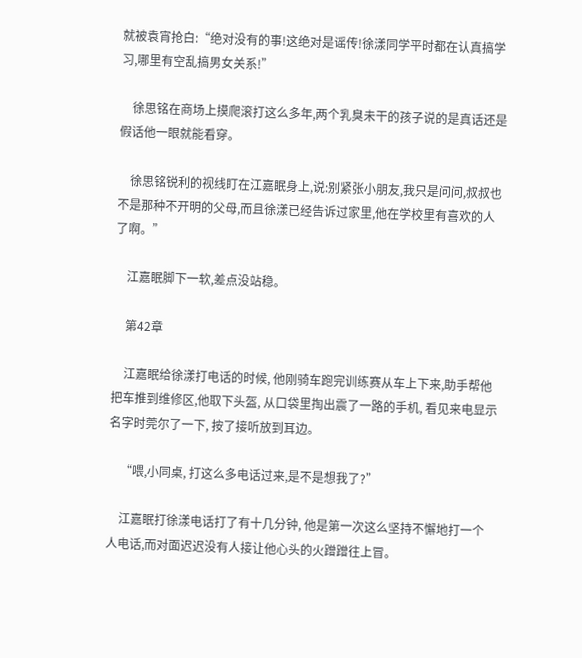就被袁宵抢白:“绝对没有的事!这绝对是谣传!徐漾同学平时都在认真搞学习,哪里有空乱搞男女关系!”

    徐思铭在商场上摸爬滚打这么多年,两个乳臭未干的孩子说的是真话还是假话他一眼就能看穿。

    徐思铭锐利的视线盯在江嘉眠身上,说:别紧张小朋友,我只是问问,叔叔也不是那种不开明的父母,而且徐漾已经告诉过家里,他在学校里有喜欢的人了啊。”

    江嘉眠脚下一软,差点没站稳。

    第42章

    江嘉眠给徐漾打电话的时候, 他刚骑车跑完训练赛从车上下来,助手帮他把车推到维修区,他取下头盔, 从口袋里掏出震了一路的手机, 看见来电显示名字时莞尔了一下, 按了接听放到耳边。

    “喂,小同桌, 打这么多电话过来,是不是想我了?”

    江嘉眠打徐漾电话打了有十几分钟, 他是第一次这么坚持不懈地打一个人电话,而对面迟迟没有人接让他心头的火蹭蹭往上冒。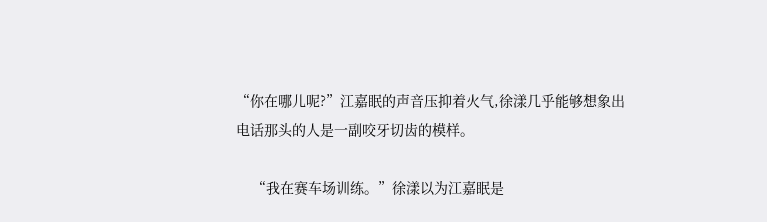“你在哪儿呢?”江嘉眠的声音压抑着火气,徐漾几乎能够想象出电话那头的人是一副咬牙切齿的模样。

    “我在赛车场训练。”徐漾以为江嘉眠是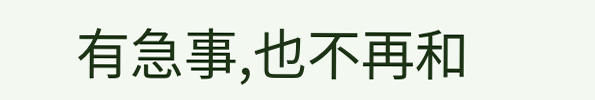有急事,也不再和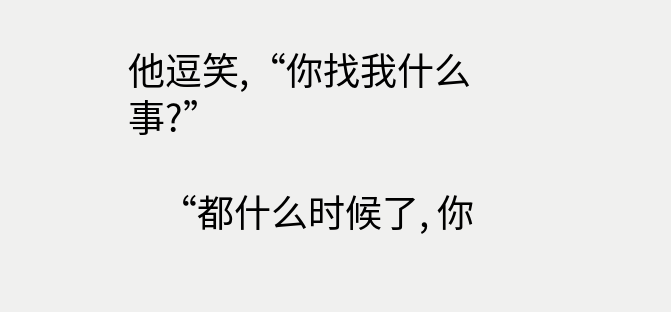他逗笑,“你找我什么事?”

    “都什么时候了, 你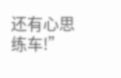还有心思练车!”